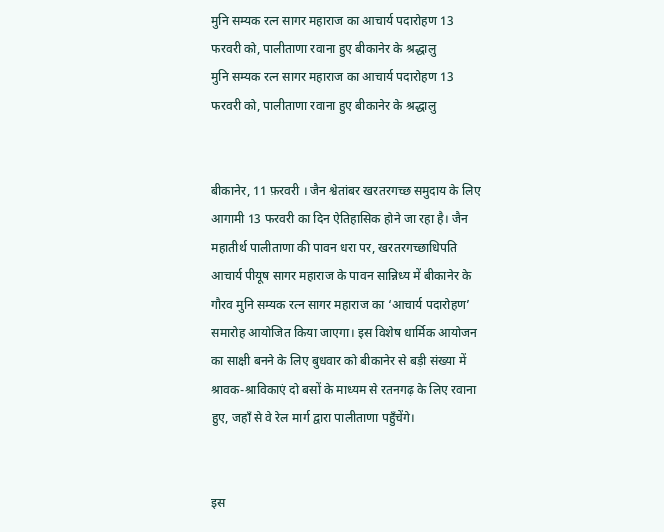मुनि सम्यक रत्न सागर महाराज का आचार्य पदारोहण 13 फरवरी को, पालीताणा रवाना हुए बीकानेर के श्रद्धालु
मुनि सम्यक रत्न सागर महाराज का आचार्य पदारोहण 13 फरवरी को, पालीताणा रवाना हुए बीकानेर के श्रद्धालु


बीकानेर, 11 फ़रवरी । जैन श्वेतांबर खरतरगच्छ समुदाय के लिए आगामी 13 फरवरी का दिन ऐतिहासिक होने जा रहा है। जैन महातीर्थ पालीताणा की पावन धरा पर, खरतरगच्छाधिपति आचार्य पीयूष सागर महाराज के पावन सान्निध्य में बीकानेर के गौरव मुनि सम्यक रत्न सागर महाराज का ‘आचार्य पदारोहण’ समारोह आयोजित किया जाएगा। इस विशेष धार्मिक आयोजन का साक्षी बनने के लिए बुधवार को बीकानेर से बड़ी संख्या में श्रावक-श्राविकाएं दो बसों के माध्यम से रतनगढ़ के लिए रवाना हुए, जहाँ से वे रेल मार्ग द्वारा पालीताणा पहुँचेंगे।


इस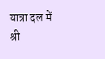यात्रा दल में श्री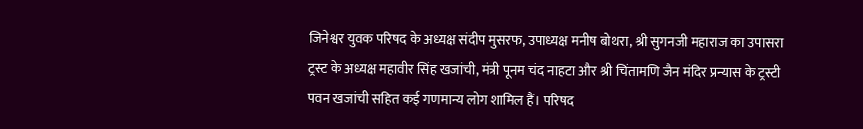जिनेश्वर युवक परिषद के अध्यक्ष संदीप मुसरफ, उपाध्यक्ष मनीष बोथरा, श्री सुगनजी महाराज का उपासरा ट्रस्ट के अध्यक्ष महावीर सिंह खजांची, मंत्री पूनम चंद नाहटा और श्री चिंतामणि जैन मंदिर प्रन्यास के ट्रस्टी पवन खजांची सहित कई गणमान्य लोग शामिल हैं। परिषद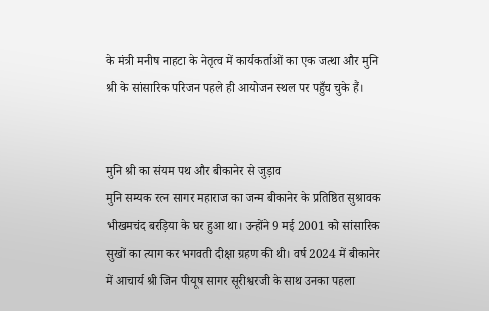के मंत्री मनीष नाहटा के नेतृत्व में कार्यकर्ताओं का एक जत्था और मुनि श्री के सांसारिक परिजन पहले ही आयोजन स्थल पर पहुँच चुके हैं।


मुनि श्री का संयम पथ और बीकानेर से जुड़ाव
मुनि सम्यक रत्न सागर महाराज का जन्म बीकानेर के प्रतिष्ठित सुश्रावक भीखमचंद बरड़िया के घर हुआ था। उन्होंने 9 मई 2001 को सांसारिक सुखों का त्याग कर भगवती दीक्षा ग्रहण की थी। वर्ष 2024 में बीकानेर में आचार्य श्री जिन पीयूष सागर सूरीश्वरजी के साथ उनका पहला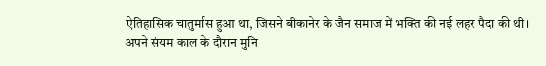ऐतिहासिक चातुर्मास हुआ था, जिसने बीकानेर के जैन समाज में भक्ति की नई लहर पैदा की थी।
अपने संयम काल के दौरान मुनि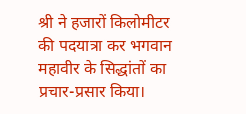श्री ने हजारों किलोमीटर की पदयात्रा कर भगवान महावीर के सिद्धांतों का प्रचार-प्रसार किया।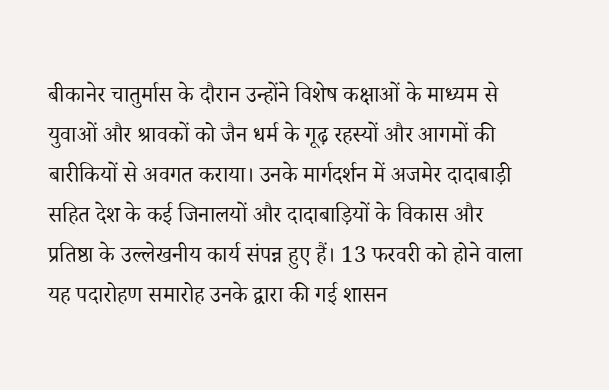बीकानेर चातुर्मास के दौरान उन्होंने विशेष कक्षाओं के माध्यम से युवाओं और श्रावकों को जैन धर्म के गूढ़ रहस्यों और आगमों की बारीकियों से अवगत कराया। उनके मार्गदर्शन में अजमेर दादाबाड़ी सहित देश के कई जिनालयों और दादाबाड़ियों के विकास और प्रतिष्ठा के उल्लेखनीय कार्य संपन्न हुए हैं। 13 फरवरी को होने वाला यह पदारोहण समारोह उनके द्वारा की गई शासन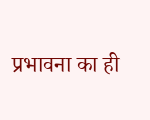प्रभावना का ही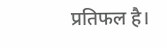प्रतिफल है।